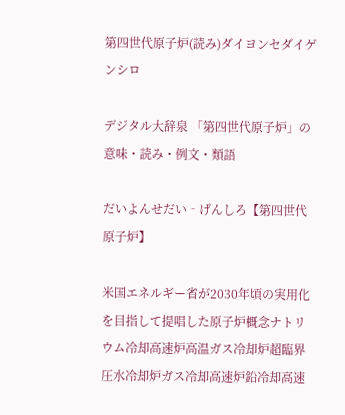第四世代原子炉(読み)ダイヨンセダイゲンシロ

デジタル大辞泉 「第四世代原子炉」の意味・読み・例文・類語

だいよんせだい‐げんしろ【第四世代原子炉】

米国エネルギー省が2030年頃の実用化を目指して提唱した原子炉概念ナトリウム冷却高速炉高温ガス冷却炉超臨界圧水冷却炉ガス冷却高速炉鉛冷却高速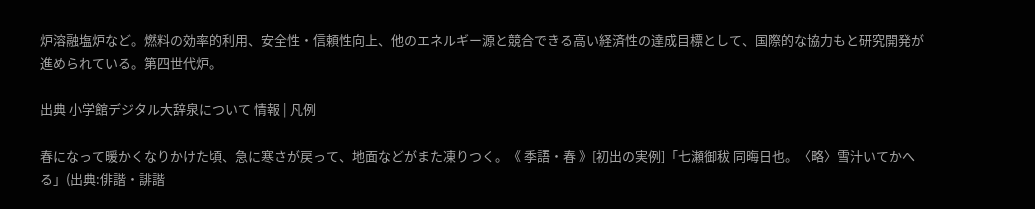炉溶融塩炉など。燃料の効率的利用、安全性・信頼性向上、他のエネルギー源と競合できる高い経済性の達成目標として、国際的な協力もと研究開発が進められている。第四世代炉。

出典 小学館デジタル大辞泉について 情報 | 凡例

春になって暖かくなりかけた頃、急に寒さが戻って、地面などがまた凍りつく。《 季語・春 》[初出の実例]「七瀬御秡 同晦日也。〈略〉雪汁いてかへる」(出典:俳諧・誹諧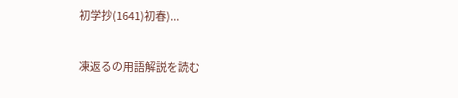初学抄(1641)初春)...

凍返るの用語解説を読む